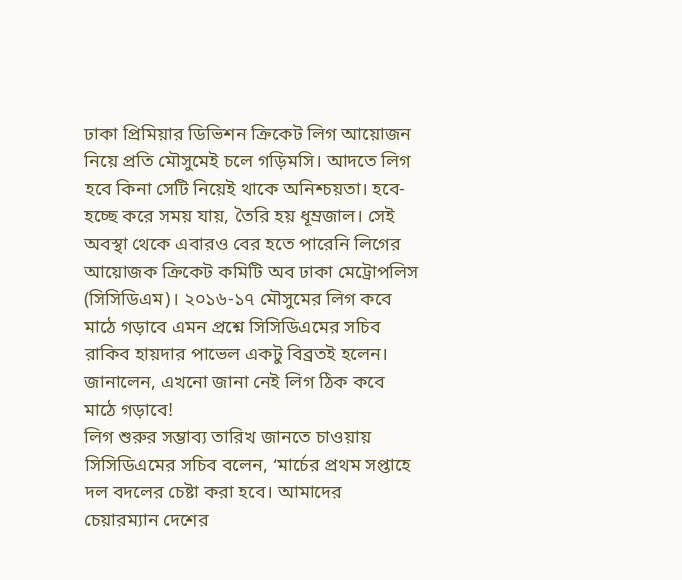ঢাকা প্রিমিয়ার ডিভিশন ক্রিকেট লিগ আয়োজন নিয়ে প্রতি মৌসুমেই চলে গড়িমসি। আদতে লিগ হবে কিনা সেটি নিয়েই থাকে অনিশ্চয়তা। হবে-হচ্ছে করে সময় যায়, তৈরি হয় ধূম্রজাল। সেই অবস্থা থেকে এবারও বের হতে পারেনি লিগের আয়োজক ক্রিকেট কমিটি অব ঢাকা মেট্রোপলিস (সিসিডিএম)। ২০১৬-১৭ মৌসুমের লিগ কবে মাঠে গড়াবে এমন প্রশ্নে সিসিডিএমের সচিব রাকিব হায়দার পাভেল একটু বিব্রতই হলেন। জানালেন, এখনো জানা নেই লিগ ঠিক কবে মাঠে গড়াবে!
লিগ শুরুর সম্ভাব্য তারিখ জানতে চাওয়ায় সিসিডিএমের সচিব বলেন, ‘মার্চের প্রথম সপ্তাহে দল বদলের চেষ্টা করা হবে। আমাদের চেয়ারম্যান দেশের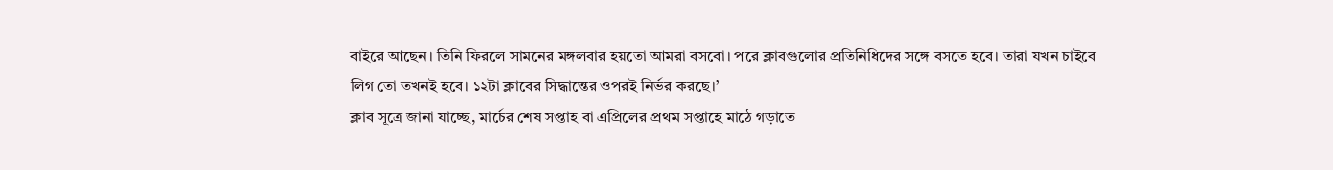বাইরে আছেন। তিনি ফিরলে সামনের মঙ্গলবার হয়তো আমরা বসবো। পরে ক্লাবগুলোর প্রতিনিধিদের সঙ্গে বসতে হবে। তারা যখন চাইবে লিগ তো তখনই হবে। ১২টা ক্লাবের সিদ্ধান্তের ওপরই নির্ভর করছে।’
ক্লাব সূত্রে জানা যাচ্ছে, মার্চের শেষ সপ্তাহ বা এপ্রিলের প্রথম সপ্তাহে মাঠে গড়াতে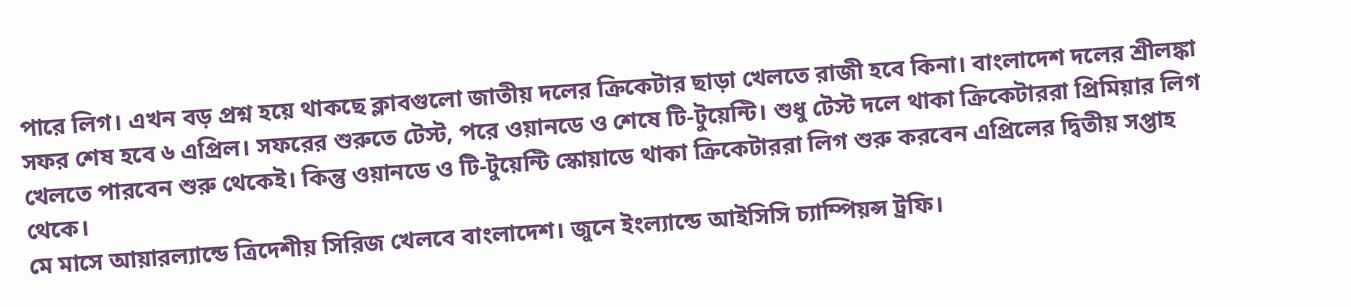পারে লিগ। এখন বড় প্রশ্ন হয়ে থাকছে ক্লাবগুলো জাতীয় দলের ক্রিকেটার ছাড়া খেলতে রাজী হবে কিনা। বাংলাদেশ দলের শ্রীলঙ্কা সফর শেষ হবে ৬ এপ্রিল। সফরের শুরুতে টেস্ট, পরে ওয়ানডে ও শেষে টি-টুয়েন্টি। শুধু টেস্ট দলে থাকা ক্রিকেটাররা প্রিমিয়ার লিগ খেলতে পারবেন শুরু থেকেই। কিন্তু ওয়ানডে ও টি-টুয়েন্টি স্কোয়াডে থাকা ক্রিকেটাররা লিগ শুরু করবেন এপ্রিলের দ্বিতীয় সপ্তাহ থেকে।
মে মাসে আয়ারল্যান্ডে ত্রিদেশীয় সিরিজ খেলবে বাংলাদেশ। জুনে ইংল্যান্ডে আইসিসি চ্যাম্পিয়ন্স ট্রফি।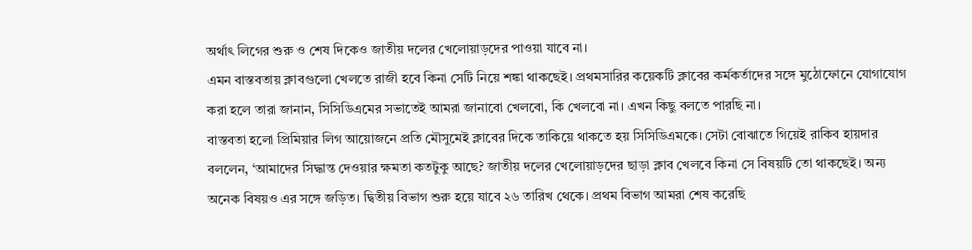অর্থাৎ লিগের শুরু ও শেষ দিকেও জাতীয় দলের খেলোয়াড়দের পাওয়া যাবে না।
এমন বাস্তবতায় ক্লাবগুলো খেলতে রাজী হবে কিনা সেটি নিয়ে শঙ্কা থাকছেই। প্রথমসারির কয়েকটি ক্লাবের কর্মকর্তাদের সঙ্গে মুঠোফোনে যোগাযোগ করা হলে তারা জানান, সিসিডিএমের সভাতেই আমরা জানাবো খেলবো, কি খেলবো না। এখন কিছু বলতে পারছি না।
বাস্তবতা হলো প্রিমিয়ার লিগ আয়োজনে প্রতি মৌসুমেই ক্লাবের দিকে তাকিয়ে থাকতে হয় সিসিডিএমকে। সেটা বোঝাতে গিয়েই রাকিব হায়দার বললেন, ‘আমাদের সিদ্ধান্ত দেওয়ার ক্ষমতা কতটুকু আছে? জাতীয় দলের খেলোয়াড়দের ছাড়া ক্লাব খেলবে কিনা সে বিষয়টি তো থাকছেই। অন্য অনেক বিষয়ও এর সঙ্গে জড়িত। দ্বিতীয় বিভাগ শুরু হয়ে যাবে ২৬ তারিখ থেকে। প্রথম বিভাগ আমরা শেষ করেছি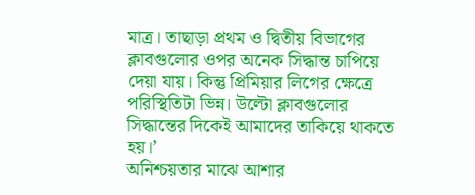মাত্র। তাছাড়া প্রথম ও দ্বিতীয় বিভাগের ক্লাবগুলোর ওপর অনেক সিদ্ধান্ত চাপিয়ে দেয়া যায়। কিন্তু প্রিমিয়ার লিগের ক্ষেত্রে পরিস্থিতিটা ভিন্ন। উল্টো ক্লাবগুলোর সিদ্ধান্তের দিকেই আমাদের তাকিয়ে থাকতে হয়।’
অনিশ্চয়তার মাঝে আশার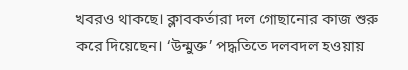খবরও থাকছে। ক্লাবকর্তারা দল গোছানোর কাজ শুরু করে দিয়েছেন। ‘উন্মুক্ত’ পদ্ধতিতে দলবদল হওয়ায়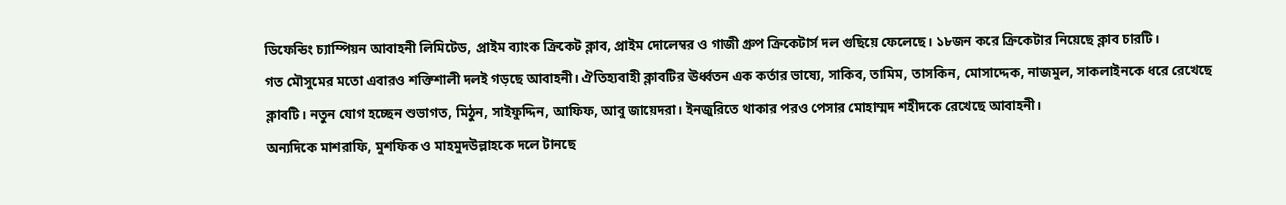ডিফেন্ডিং চ্যাম্পিয়ন আবাহনী লিমিটেড, প্রাইম ব্যাংক ক্রিকেট ক্লাব, প্রাইম দোলেম্বর ও গাজী গ্রুপ ক্রিকেটার্স দল গুছিয়ে ফেলেছে। ১৮জন করে ক্রিকেটার নিয়েছে ক্লাব চারটি।
গত মৌসুমের মতো এবারও শক্তিশালী দলই গড়ছে আবাহনী। ঐতিহ্যবাহী ক্লাবটির ঊর্ধ্বতন এক কর্তার ভাষ্যে, সাকিব, তামিম, তাসকিন, মোসাদ্দেক, নাজমুল, সাকলাইনকে ধরে রেখেছে ক্লাবটি। নতুন যোগ হচ্ছেন শুভাগত, মিঠুন, সাইফুদ্দিন, আফিফ, আবু জায়েদরা। ইনজুরিতে থাকার পরও পেসার মোহাম্মদ শহীদকে রেখেছে আবাহনী।
অন্যদিকে মাশরাফি, মুশফিক ও মাহমুদউল্লাহকে দলে টানছে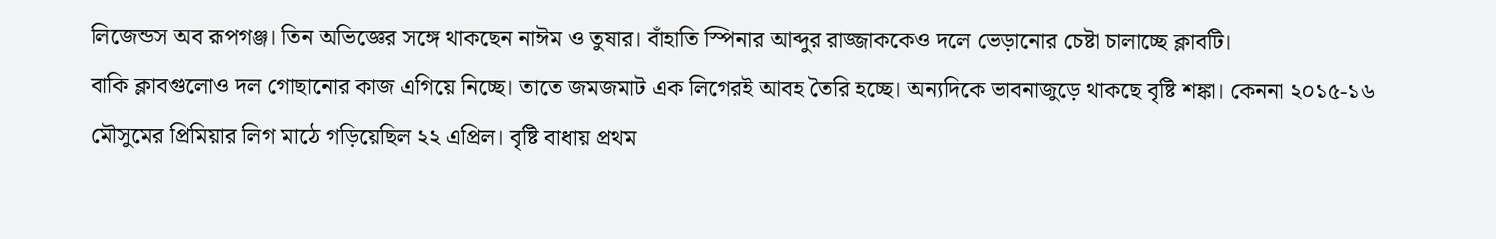লিজেন্ডস অব রূপগঞ্জ। তিন অভিজ্ঞের সঙ্গে থাকছেন নাঈম ও তুষার। বাঁহাতি স্পিনার আব্দুর রাজ্জাককেও দলে ভেড়ানোর চেষ্টা চালাচ্ছে ক্লাবটি।
বাকি ক্লাবগুলোও দল গোছানোর কাজ এগিয়ে নিচ্ছে। তাতে জমজমাট এক লিগেরই আবহ তৈরি হচ্ছে। অন্যদিকে ভাবনাজুড়ে থাকছে বৃষ্টি শঙ্কা। কেননা ২০১৫-১৬ মৌসুমের প্রিমিয়ার লিগ মাঠে গড়িয়েছিল ২২ এপ্রিল। বৃষ্টি বাধায় প্রথম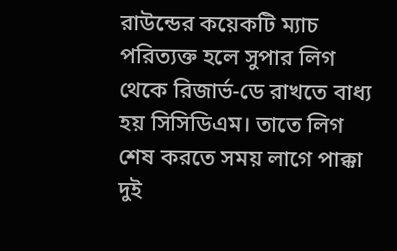রাউন্ডের কয়েকটি ম্যাচ পরিত্যক্ত হলে সুপার লিগ থেকে রিজার্ভ-ডে রাখতে বাধ্য হয় সিসিডিএম। তাতে লিগ শেষ করতে সময় লাগে পাক্কা দুই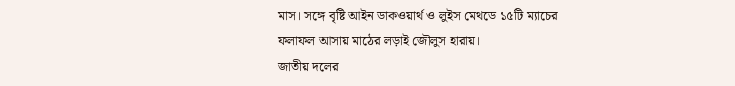মাস। সঙ্গে বৃষ্টি আইন ডাকওয়ার্থ ও লুইস মেথডে ১৫টি ম্যাচের ফলাফল আসায় মাঠের লড়াই জৌলুস হারায়।
জাতীয় দলের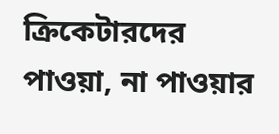ক্রিকেটারদের পাওয়া, না পাওয়ার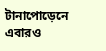টানাপোড়েনে এবারও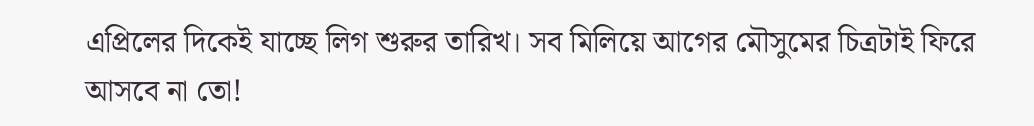এপ্রিলের দিকেই যাচ্ছে লিগ শুরুর তারিখ। সব মিলিয়ে আগের মৌসুমের চিত্রটাই ফিরে আসবে না তো!